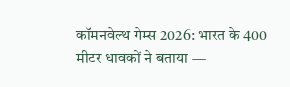कॉमनवेल्थ गेम्स 2026: भारत के 400 मीटर धावकों ने बताया —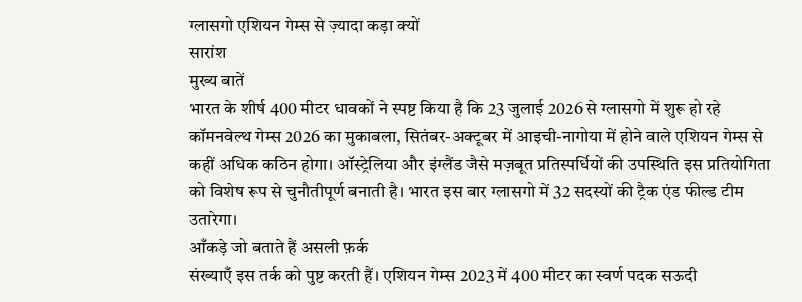ग्लासगो एशियन गेम्स से ज़्यादा कड़ा क्यों
सारांश
मुख्य बातें
भारत के शीर्ष 400 मीटर धावकों ने स्पष्ट किया है कि 23 जुलाई 2026 से ग्लासगो में शुरू हो रहे कॉमनवेल्थ गेम्स 2026 का मुकाबला, सितंबर-अक्टूबर में आइची-नागोया में होने वाले एशियन गेम्स से कहीं अधिक कठिन होगा। ऑस्ट्रेलिया और इंग्लैंड जैसे मज़बूत प्रतिस्पर्धियों की उपस्थिति इस प्रतियोगिता को विशेष रूप से चुनौतीपूर्ण बनाती है। भारत इस बार ग्लासगो में 32 सदस्यों की ट्रैक एंड फील्ड टीम उतारेगा।
आँकड़े जो बताते हैं असली फ़र्क
संख्याएँ इस तर्क को पुष्ट करती हैं। एशियन गेम्स 2023 में 400 मीटर का स्वर्ण पदक सऊदी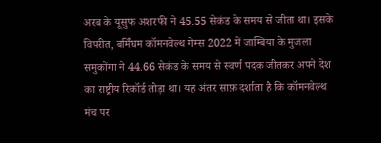अरब के यूसुफ अशरफी ने 45.55 सेकंड के समय से जीता था। इसके विपरीत, बर्मिंघम कॉमनवेल्थ गेम्स 2022 में जाम्बिया के मुजला समुकोंगा ने 44.66 सेकंड के समय से स्वर्ण पदक जीतकर अपने देश का राष्ट्रीय रिकॉर्ड तोड़ा था। यह अंतर साफ़ दर्शाता है कि कॉमनवेल्थ मंच पर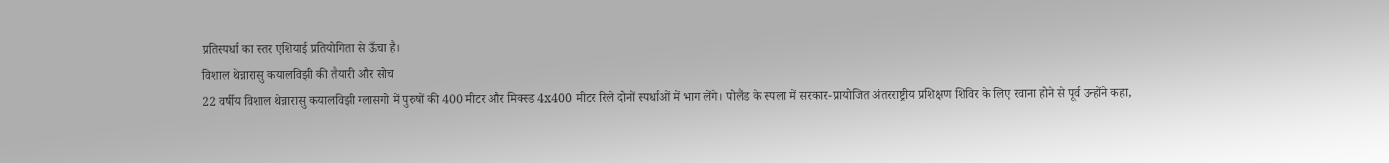प्रतिस्पर्धा का स्तर एशियाई प्रतियोगिता से ऊँचा है।
विशाल थेन्नारासु कयालविझी की तैयारी और सोच
22 वर्षीय विशाल थेन्नारासु कयालविझी ग्लासगो में पुरुषों की 400 मीटर और मिक्स्ड 4x400 मीटर रिले दोनों स्पर्धाओं में भाग लेंगे। पोलैंड के स्पला में सरकार-प्रायोजित अंतरराष्ट्रीय प्रशिक्षण शिविर के लिए रवाना होने से पूर्व उन्होंने कहा,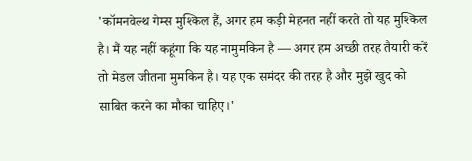'कॉमनवेल्थ गेम्स मुश्किल हैं, अगर हम कड़ी मेहनत नहीं करते तो यह मुश्किल है। मैं यह नहीं कहूंगा कि यह नामुमकिन है — अगर हम अच्छी तरह तैयारी करें तो मेडल जीतना मुमकिन है। यह एक समंदर की तरह है और मुझे खुद को साबित करने का मौका चाहिए।'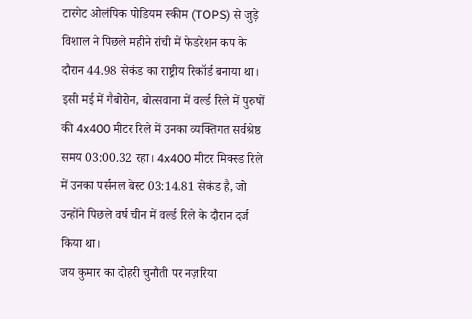टारगेट ओलंपिक पोडियम स्कीम (TOPS) से जुड़े विशाल ने पिछले महीने रांची में फेडरेशन कप के दौरान 44.98 सेकंड का राष्ट्रीय रिकॉर्ड बनाया था। इसी मई में गैबोरोन, बोत्सवाना में वर्ल्ड रिले में पुरुषों की 4x400 मीटर रिले में उनका व्यक्तिगत सर्वश्रेष्ठ समय 03:00.32 रहा। 4x400 मीटर मिक्स्ड रिले में उनका पर्सनल बेस्ट 03:14.81 सेकंड है, जो उन्होंने पिछले वर्ष चीन में वर्ल्ड रिले के दौरान दर्ज किया था।
जय कुमार का दोहरी चुनौती पर नज़रिया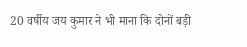20 वर्षीय जय कुमार ने भी माना कि दोनों बड़ी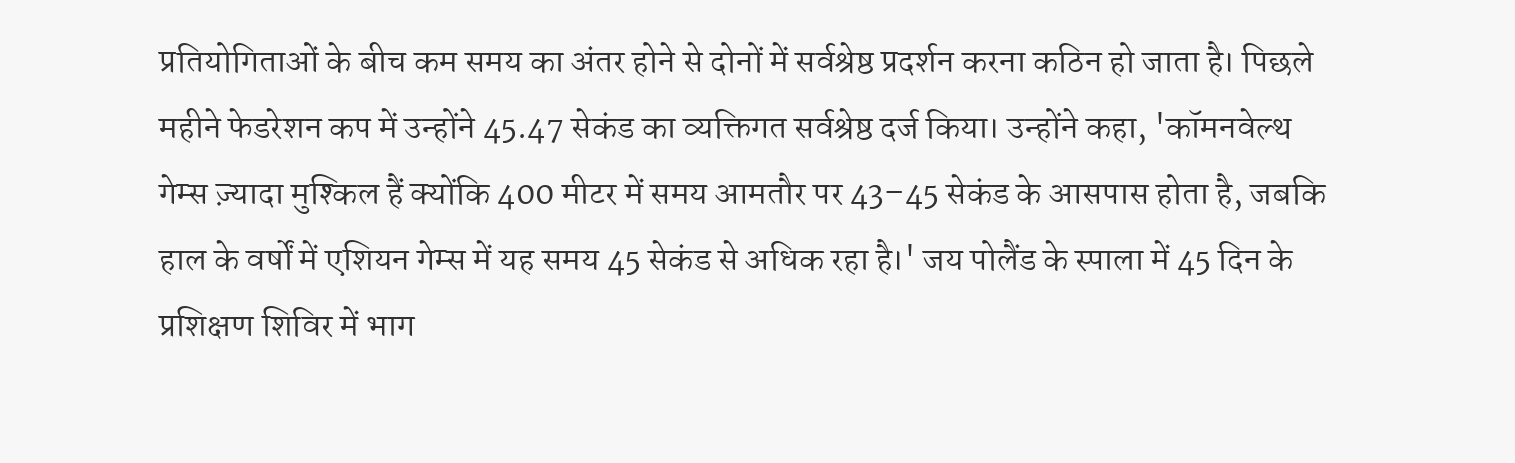प्रतियोगिताओं के बीच कम समय का अंतर होने से दोनों में सर्वश्रेष्ठ प्रदर्शन करना कठिन हो जाता है। पिछले महीने फेडरेशन कप में उन्होंने 45.47 सेकंड का व्यक्तिगत सर्वश्रेष्ठ दर्ज किया। उन्होंने कहा, 'कॉमनवेल्थ गेम्स ज़्यादा मुश्किल हैं क्योंकि 400 मीटर में समय आमतौर पर 43–45 सेकंड के आसपास होता है, जबकि हाल के वर्षों में एशियन गेम्स में यह समय 45 सेकंड से अधिक रहा है।' जय पोलैंड के स्पाला में 45 दिन के प्रशिक्षण शिविर में भाग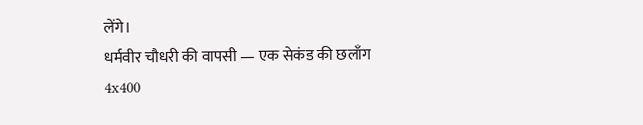लेंगे।
धर्मवीर चौधरी की वापसी — एक सेकंड की छलाँग
4x400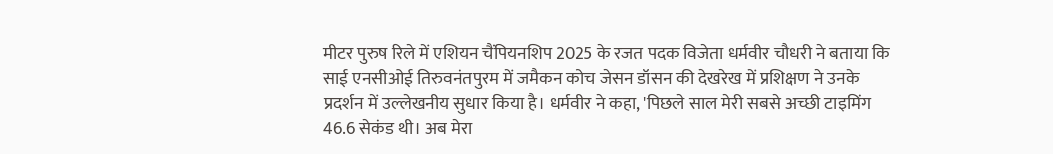मीटर पुरुष रिले में एशियन चैंपियनशिप 2025 के रजत पदक विजेता धर्मवीर चौधरी ने बताया कि साई एनसीओई तिरुवनंतपुरम में जमैकन कोच जेसन डॉसन की देखरेख में प्रशिक्षण ने उनके प्रदर्शन में उल्लेखनीय सुधार किया है। धर्मवीर ने कहा, 'पिछले साल मेरी सबसे अच्छी टाइमिंग 46.6 सेकंड थी। अब मेरा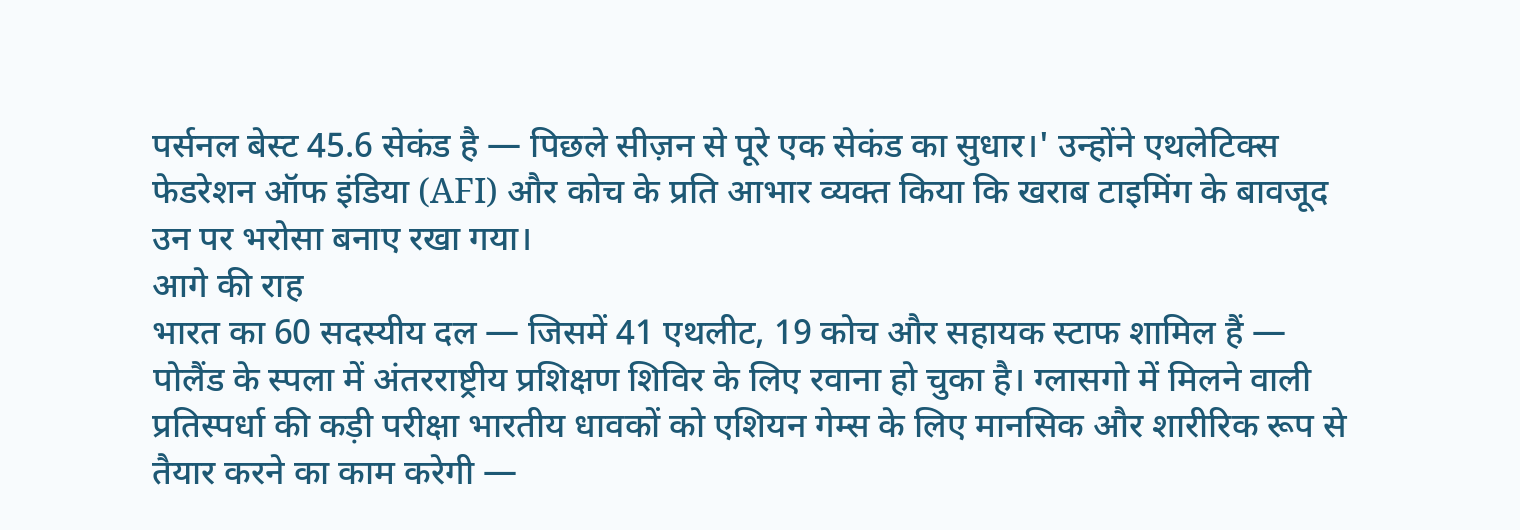पर्सनल बेस्ट 45.6 सेकंड है — पिछले सीज़न से पूरे एक सेकंड का सुधार।' उन्होंने एथलेटिक्स फेडरेशन ऑफ इंडिया (AFI) और कोच के प्रति आभार व्यक्त किया कि खराब टाइमिंग के बावजूद उन पर भरोसा बनाए रखा गया।
आगे की राह
भारत का 60 सदस्यीय दल — जिसमें 41 एथलीट, 19 कोच और सहायक स्टाफ शामिल हैं — पोलैंड के स्पला में अंतरराष्ट्रीय प्रशिक्षण शिविर के लिए रवाना हो चुका है। ग्लासगो में मिलने वाली प्रतिस्पर्धा की कड़ी परीक्षा भारतीय धावकों को एशियन गेम्स के लिए मानसिक और शारीरिक रूप से तैयार करने का काम करेगी —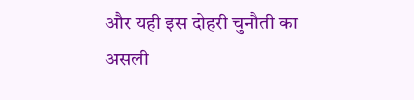और यही इस दोहरी चुनौती का असली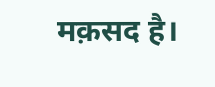मक़सद है।